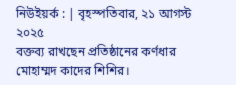নিউইয়র্ক : | বৃহস্পতিবার, ২১ আগস্ট ২০২৫
বক্তব্য রাখছেন প্রতিষ্ঠানের কর্ণধার মোহাম্মদ কাদের শিশির।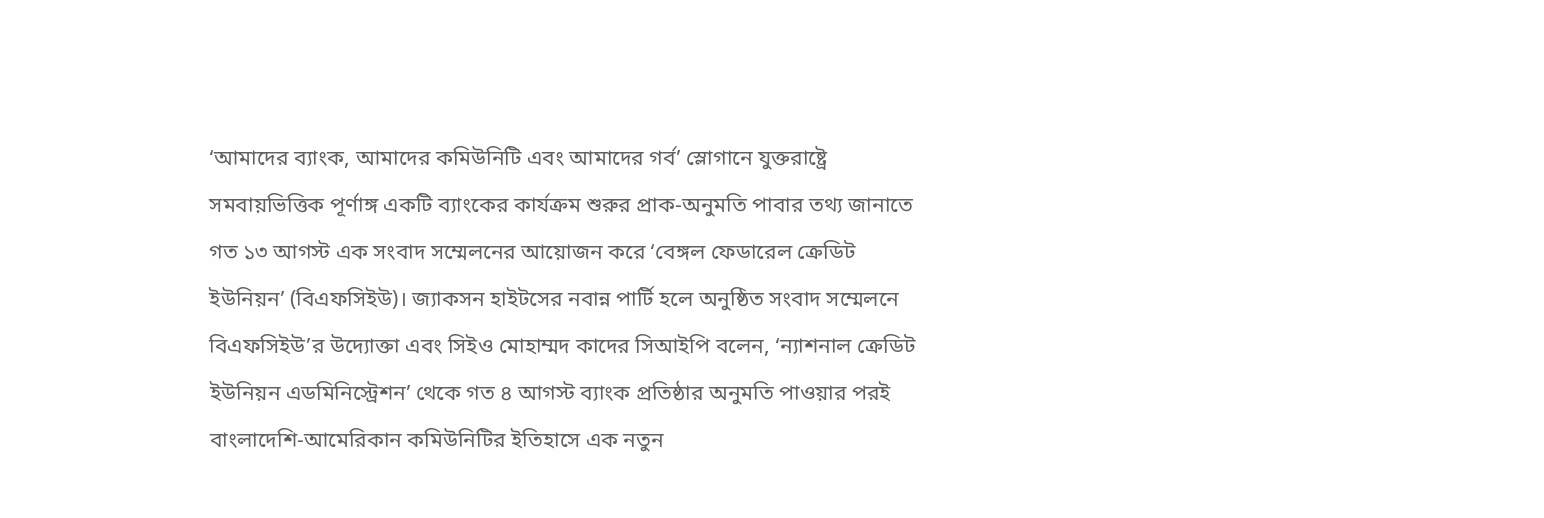‘আমাদের ব্যাংক, আমাদের কমিউনিটি এবং আমাদের গর্ব’ স্লোগানে যুক্তরাষ্ট্রে সমবায়ভিত্তিক পূর্ণাঙ্গ একটি ব্যাংকের কার্যক্রম শুরুর প্রাক-অনুমতি পাবার তথ্য জানাতে গত ১৩ আগস্ট এক সংবাদ সম্মেলনের আয়োজন করে ‘বেঙ্গল ফেডারেল ক্রেডিট ইউনিয়ন’ (বিএফসিইউ)। জ্যাকসন হাইটসের নবান্ন পার্টি হলে অনুষ্ঠিত সংবাদ সম্মেলনে বিএফসিইউ’র উদ্যোক্তা এবং সিইও মোহাম্মদ কাদের সিআইপি বলেন, ‘ন্যাশনাল ক্রেডিট ইউনিয়ন এডমিনিস্ট্রেশন’ থেকে গত ৪ আগস্ট ব্যাংক প্রতিষ্ঠার অনুমতি পাওয়ার পরই বাংলাদেশি-আমেরিকান কমিউনিটির ইতিহাসে এক নতুন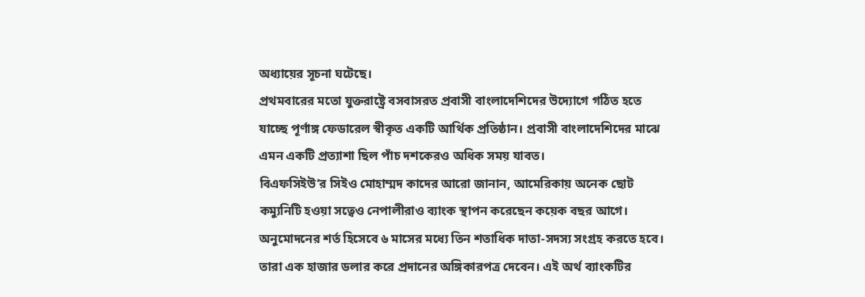অধ্যায়ের সূচনা ঘটেছে।
প্রথমবারের মতো যুক্তরাষ্ট্রে বসবাসরত প্রবাসী বাংলাদেশিদের উদ্যোগে গঠিত হতে যাচ্ছে পূর্ণাঙ্গ ফেডারেল স্বীকৃত একটি আর্থিক প্রতিষ্ঠান। প্রবাসী বাংলাদেশিদের মাঝে এমন একটি প্রত্যাশা ছিল পাঁচ দশকেরও অধিক সময় যাবত।
বিএফসিইউ’র সিইও মোহাম্মদ কাদের আরো জানান, আমেরিকায় অনেক ছোট কম্যুনিটি হওয়া সত্বেও নেপালীরাও ব্যাংক স্থাপন করেছেন কয়েক বছর আগে। অনুমোদনের শর্ত হিসেবে ৬ মাসের মধ্যে তিন শতাধিক দাতা-সদস্য সংগ্রহ করতে হবে। তারা এক হাজার ডলার করে প্রদানের অঙ্গিকারপত্র দেবেন। এই অর্থ ব্যাংকটির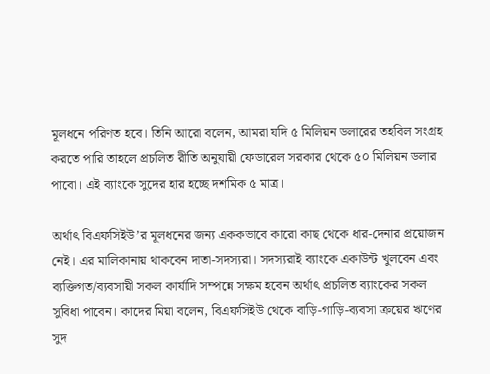মূলধনে পরিণত হবে। তিনি আরো বলেন, আমরা যদি ৫ মিলিয়ন ডলারের তহবিল সংগ্রহ করতে পারি তাহলে প্রচলিত রীতি অনুযায়ী ফেডারেল সরকার থেকে ৫০ মিলিয়ন ডলার পাবো। এই ব্যাংকে সুদের হার হচ্ছে দশমিক ৫ মাত্র।

অর্থাৎ বিএফসিইউ’র মূলধনের জন্য এককভাবে কারো কাছ থেকে ধার-দেনার প্রয়োজন নেই। এর মালিকানায় থাকবেন দাতা-সদস্যরা। সদস্যরাই ব্যাংকে একাউন্ট খুলবেন এবং ব্যক্তিগত/ব্যবসায়ী সকল কার্যাদি সম্পন্নে সক্ষম হবেন অর্থাৎ প্রচলিত ব্যাংকের সকল সুবিধা পাবেন। কাদের মিয়া বলেন, বিএফসিইউ থেকে বাড়ি-গাড়ি-ব্যবসা ক্রয়ের ঋণের সুদ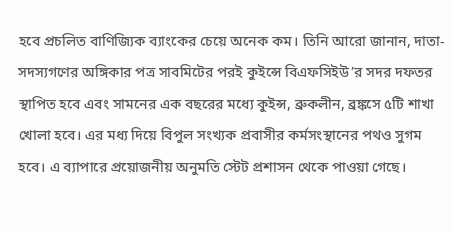হবে প্রচলিত বাণিজ্যিক ব্যাংকের চেয়ে অনেক কম। তিনি আরো জানান, দাতা-সদস্যগণের অঙ্গিকার পত্র সাবমিটের পরই কুইন্সে বিএফসিইউ’র সদর দফতর স্থাপিত হবে এবং সামনের এক বছরের মধ্যে কুইন্স, ব্রুকলীন, ব্রঙ্কসে ৫টি শাখা খোলা হবে। এর মধ্য দিয়ে বিপুল সংখ্যক প্রবাসীর কর্মসংস্থানের পথও সুগম হবে। এ ব্যাপারে প্রয়োজনীয় অনুমতি স্টেট প্রশাসন থেকে পাওয়া গেছে।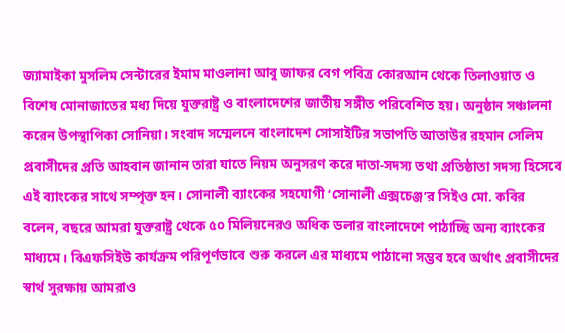জ্যামাইকা মুসলিম সেন্টারের ইমাম মাওলানা আবু জাফর বেগ পবিত্র কোরআন থেকে তিলাওয়াত ও বিশেষ মোনাজাতের মধ্য দিয়ে যুক্তরাষ্ট্র ও বাংলাদেশের জাতীয় সঙ্গীত পরিবেশিত হয়। অনুষ্ঠান সঞ্চালনা করেন উপস্থাপিকা সোনিয়া। সংবাদ সম্মেলনে বাংলাদেশ সোসাইটির সভাপতি আতাউর রহমান সেলিম প্রবাসীদের প্রতি আহবান জানান তারা যাতে নিয়ম অনুসরণ করে দাতা-সদস্য তথা প্রতিষ্ঠাতা সদস্য হিসেবে এই ব্যাংকের সাথে সম্পৃক্ত হন। সোনালী ব্যাংকের সহযোগী ‘সোনালী এক্সচেঞ্জ’র সিইও মো. কবির বলেন, বছরে আমরা যুক্তরাষ্ট্র থেকে ৫০ মিলিয়নেরও অধিক ডলার বাংলাদেশে পাঠাচ্ছি অন্য ব্যাংকের মাধ্যমে। বিএফসিইউ কার্যক্রম পরিপূর্ণভাবে শুরু করলে এর মাধ্যমে পাঠানো সম্ভব হবে অর্থাৎ প্রবাসীদের স্বার্থ সুরক্ষায় আমরাও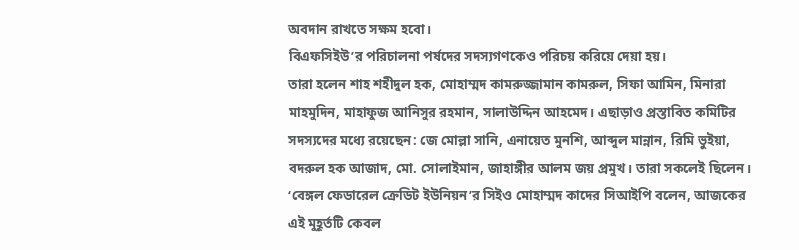অবদান রাখতে সক্ষম হবো।
বিএফসিইউ’র পরিচালনা পর্ষদের সদস্যগণকেও পরিচয় করিয়ে দেয়া হয়।
তারা হলেন শাহ শহীদুল হক, মোহাম্মদ কামরুজ্জামান কামরুল, সিফা আমিন, মিনারা মাহমুদিন, মাহাফুজ আনিসুর রহমান, সালাউদ্দিন আহমেদ। এছাড়াও প্রস্তাবিত কমিটির সদস্যদের মধ্যে রয়েছেন: জে মোল্লা সানি, এনায়েত মুনশি, আব্দুল মান্নান, রিমি ভুইয়া, বদরুল হক আজাদ, মো. সোলাইমান, জাহাঙ্গীর আলম জয় প্রমুখ। তারা সকলেই ছিলেন।
‘বেঙ্গল ফেডারেল ক্রেডিট ইউনিয়ন’র সিইও মোহাম্মদ কাদের সিআইপি বলেন, আজকের এই মুহূর্তটি কেবল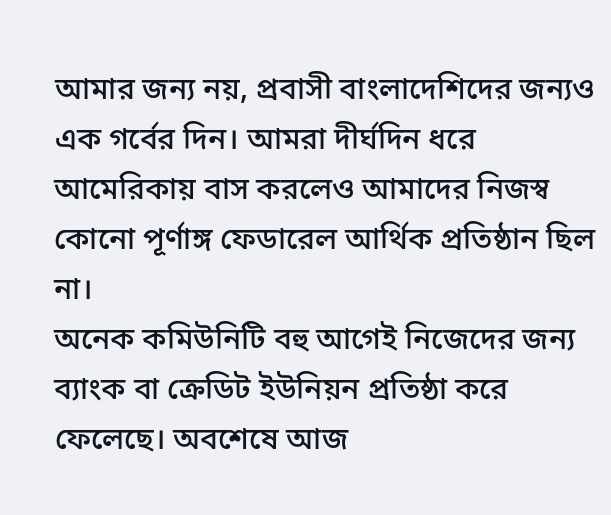আমার জন্য নয়, প্রবাসী বাংলাদেশিদের জন্যও এক গর্বের দিন। আমরা দীর্ঘদিন ধরে আমেরিকায় বাস করলেও আমাদের নিজস্ব কোনো পূর্ণাঙ্গ ফেডারেল আর্থিক প্রতিষ্ঠান ছিল না।
অনেক কমিউনিটি বহু আগেই নিজেদের জন্য ব্যাংক বা ক্রেডিট ইউনিয়ন প্রতিষ্ঠা করে ফেলেছে। অবশেষে আজ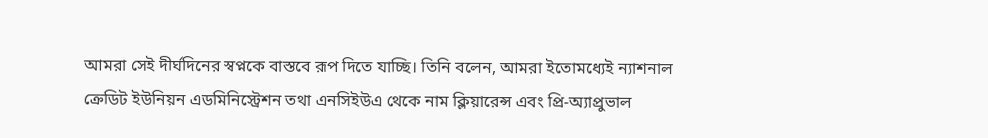আমরা সেই দীর্ঘদিনের স্বপ্নকে বাস্তবে রূপ দিতে যাচ্ছি। তিনি বলেন, আমরা ইতোমধ্যেই ন্যাশনাল ক্রেডিট ইউনিয়ন এডমিনিস্ট্রেশন তথা এনসিইউএ থেকে নাম ক্লিয়ারেন্স এবং প্রি-অ্যাপ্রুভাল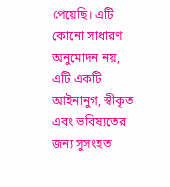পেয়েছি। এটি কোনো সাধারণ অনুমোদন নয়, এটি একটি আইনানুগ, স্বীকৃত এবং ভবিষ্যতের জন্য সুসংহত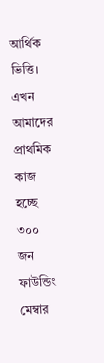আর্থিক ভিত্তি। এখন আমাদের প্রাথমিক কাজ হচ্ছে ৩০০ জন ফাউন্ডিং মেম্বার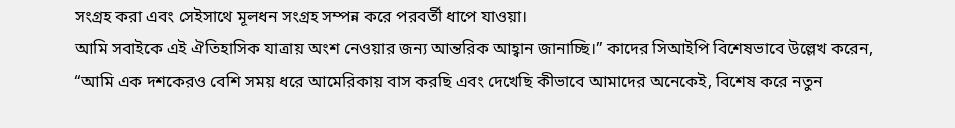সংগ্রহ করা এবং সেইসাথে মূলধন সংগ্রহ সম্পন্ন করে পরবর্তী ধাপে যাওয়া।
আমি সবাইকে এই ঐতিহাসিক যাত্রায় অংশ নেওয়ার জন্য আন্তরিক আহ্বান জানাচ্ছি।” কাদের সিআইপি বিশেষভাবে উল্লেখ করেন, “আমি এক দশকেরও বেশি সময় ধরে আমেরিকায় বাস করছি এবং দেখেছি কীভাবে আমাদের অনেকেই, বিশেষ করে নতুন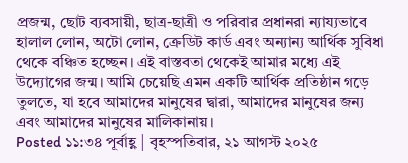প্রজন্ম, ছোট ব্যবসায়ী, ছাত্র-ছাত্রী ও পরিবার প্রধানরা ন্যায্যভাবে হালাল লোন, অটো লোন, ক্রেডিট কার্ড এবং অন্যান্য আর্থিক সুবিধা থেকে বঞ্চিত হচ্ছেন। এই বাস্তবতা থেকেই আমার মধ্যে এই উদ্যোগের জন্ম। আমি চেয়েছি এমন একটি আর্থিক প্রতিষ্ঠান গড়ে তুলতে, যা হবে আমাদের মানুষের দ্বারা, আমাদের মানুষের জন্য এবং আমাদের মানুষের মালিকানায়।
Posted ১১:৩৪ পূর্বাহ্ণ | বৃহস্পতিবার, ২১ আগস্ট ২০২৫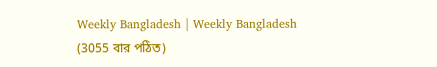Weekly Bangladesh | Weekly Bangladesh
(3055 বার পঠিত)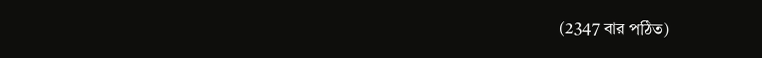(2347 বার পঠিত)